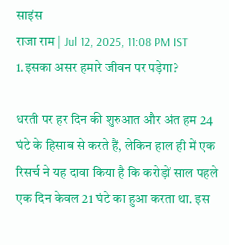साइंस
राजा राम | Jul 12, 2025, 11:08 PM IST
1.इसका असर हमारे जीवन पर पड़ेगा?

धरती पर हर दिन की शुरुआत और अंत हम 24 घंटे के हिसाब से करते हैं, लेकिन हाल ही में एक रिसर्च ने यह दावा किया है कि करोड़ों साल पहले एक दिन केवल 21 घंटे का हुआ करता था. इस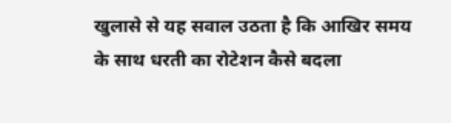खुलासे से यह सवाल उठता है कि आखिर समय के साथ धरती का रोटेशन कैसे बदला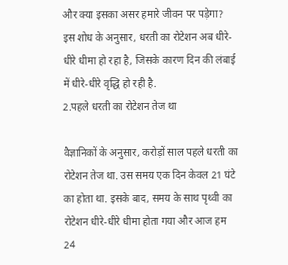और क्या इसका असर हमारे जीवन पर पड़ेगा? इस शोध के अनुसार, धरती का रोटेशन अब धीरे-धीरे धीमा हो रहा है, जिसके कारण दिन की लंबाई में धीरे-धीरे वृद्धि हो रही है.
2.पहले धरती का रोटेशन तेज था

वैज्ञानिकों के अनुसार, करोड़ों साल पहले धरती का रोटेशन तेज था. उस समय एक दिन केवल 21 घंटे का होता था. इसके बाद, समय के साथ पृथ्वी का रोटेशन धीरे-धीरे धीमा होता गया और आज हम 24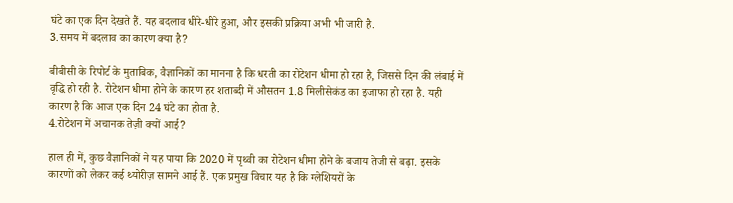घंटे का एक दिन देखते हैं. यह बदलाव धीरे-धीरे हुआ, और इसकी प्रक्रिया अभी भी जारी है.
3.समय में बदलाव का कारण क्या है?

बीबीसी के रिपोर्ट के मुताबिक, वैज्ञानिकों का मानना है कि धरती का रोटेशन धीमा हो रहा है, जिससे दिन की लंबाई में वृद्धि हो रही है. रोटेशन धीमा होने के कारण हर शताब्दी में औसतन 1.8 मिलीसेकंड का इजाफा हो रहा है. यही कारण है कि आज एक दिन 24 घंटे का होता है.
4.रोटेशन में अचानक तेज़ी क्यों आई?

हाल ही में, कुछ वैज्ञानिकों ने यह पाया कि 2020 में पृथ्वी का रोटेशन धीमा होने के बजाय तेजी से बढ़ा. इसके कारणों को लेकर कई थ्योरीज़ सामने आई हैं. एक प्रमुख विचार यह है कि ग्लेशियरों के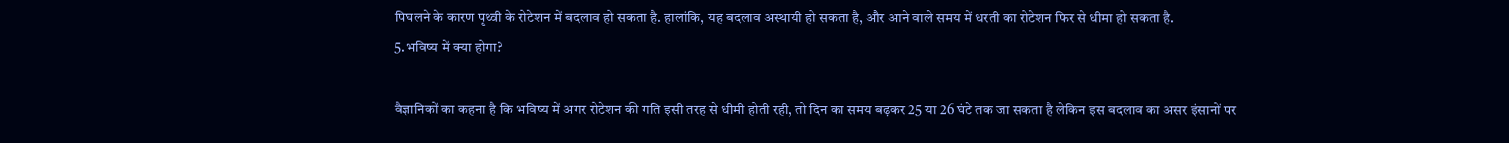पिघलने के कारण पृथ्वी के रोटेशन में बदलाव हो सकता है. हालांकि, यह बदलाव अस्थायी हो सकता है, और आने वाले समय में धरती का रोटेशन फिर से धीमा हो सकता है.
5.भविष्य में क्या होगा?

वैज्ञानिकों का कहना है कि भविष्य में अगर रोटेशन की गति इसी तरह से धीमी होती रही, तो दिन का समय बढ़कर 25 या 26 घंटे तक जा सकता है लेकिन इस बदलाव का असर इंसानों पर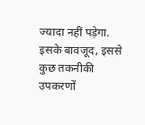ज्यादा नहीं पड़ेगा. इसके बावजूद, इससे कुछ तकनीकी उपकरणों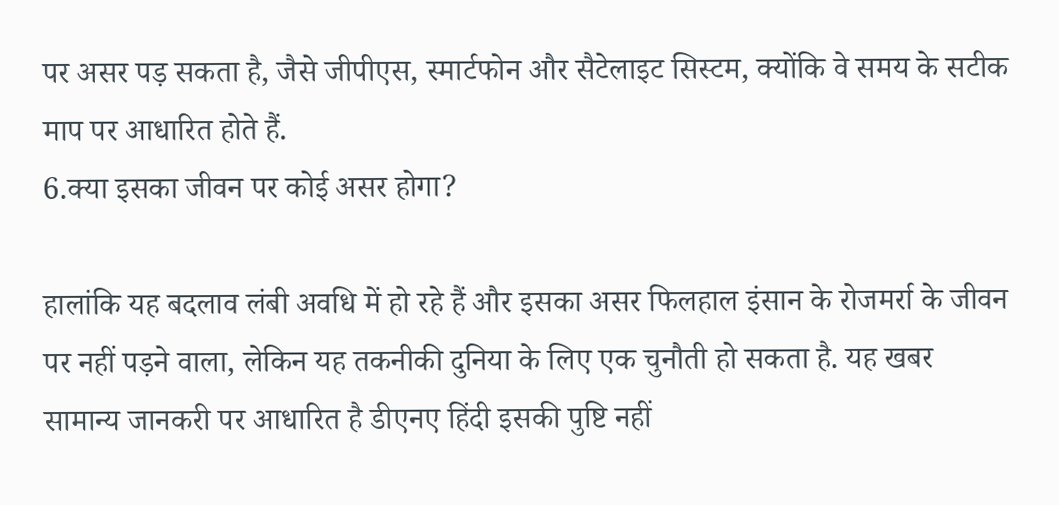पर असर पड़ सकता है, जैसे जीपीएस, स्मार्टफोन और सैटेलाइट सिस्टम, क्योंकि वे समय के सटीक माप पर आधारित होते हैं.
6.क्या इसका जीवन पर कोई असर होगा?

हालांकि यह बदलाव लंबी अवधि में हो रहे हैं और इसका असर फिलहाल इंसान के रोजमर्रा के जीवन पर नहीं पड़ने वाला, लेकिन यह तकनीकी दुनिया के लिए एक चुनौती हो सकता है. यह खबर सामान्य जानकरी पर आधारित है डीएनए हिंदी इसकी पुष्टि नहीं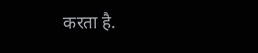करता है.